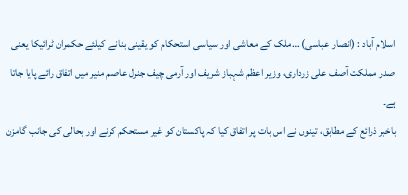اسلام آباد : (انصار عباسی) …ملک کے معاشی اور سیاسی استحکام کو یقینی بنانے کیلئے حکمران ٹرائیکا یعنی صدر مملکت آصف علی زرداری، وزیر اعظم شہباز شریف اور آرمی چیف جنرل عاصم منیر میں اتفاق رائے پایا جاتا ہے۔
باخبر ذرائع کے مطابق، تینوں نے اس بات پر اتفاق کیا کہ پاکستان کو غیر مستحکم کرنے اور بحالی کی جانب گامزن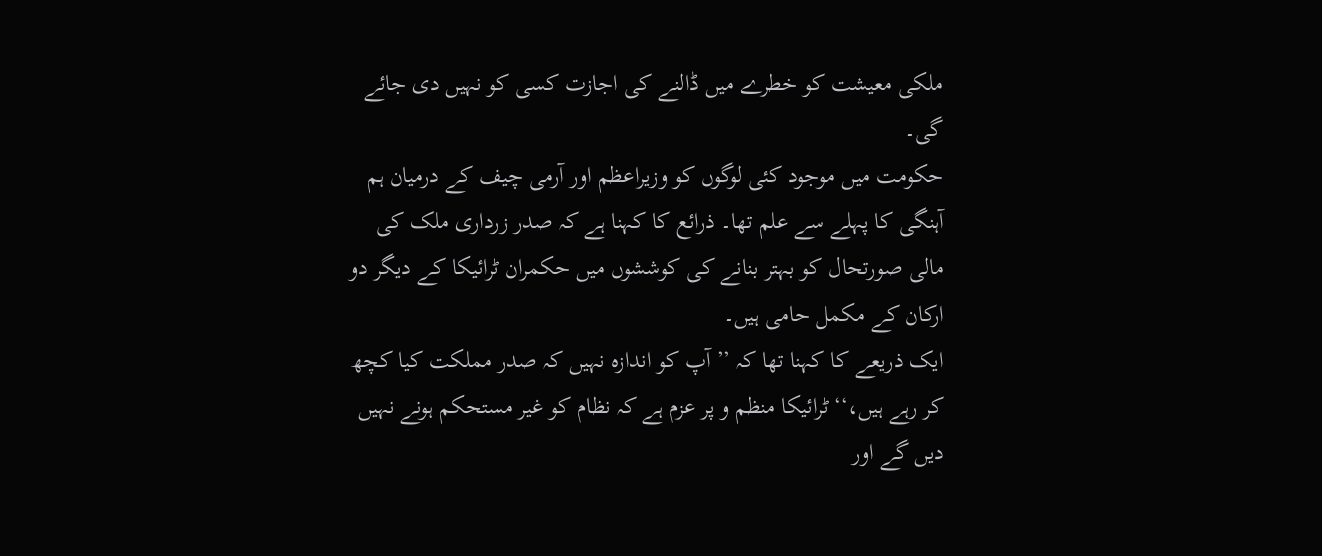ملکی معیشت کو خطرے میں ڈالنے کی اجازت کسی کو نہیں دی جائے گی۔
حکومت میں موجود کئی لوگوں کو وزیراعظم اور آرمی چیف کے درمیان ہم آہنگی کا پہلے سے علم تھا۔ ذرائع کا کہنا ہے کہ صدر زرداری ملک کی مالی صورتحال کو بہتر بنانے کی کوششوں میں حکمران ٹرائیکا کے دیگر دو ارکان کے مکمل حامی ہیں۔
ایک ذریعے کا کہنا تھا کہ ’’آپ کو اندازہ نہیں کہ صدر مملکت کیا کچھ کر رہے ہیں،‘‘ ٹرائیکا منظم و پر عزم ہے کہ نظام کو غیر مستحکم ہونے نہیں دیں گے اور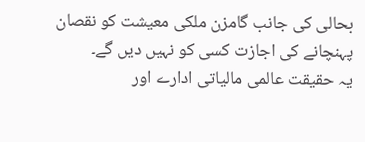بحالی کی جانب گامزن ملکی معیشت کو نقصان پہنچانے کی اجازت کسی کو نہیں دیں گے۔
یہ حقیقت عالمی مالیاتی ادارے اور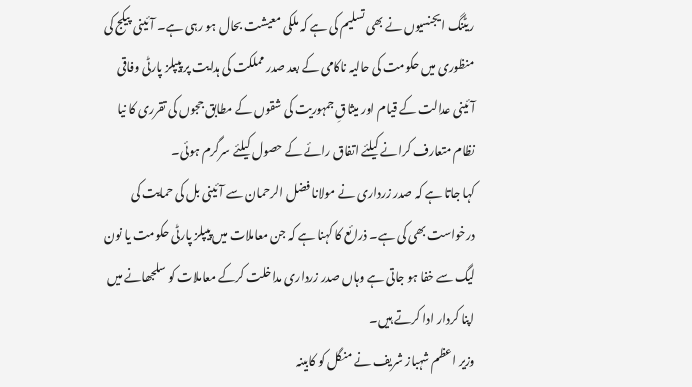ریٹنگ ایجنسیوں نے بھی تسلیم کی ہے کہ ملکی معیشت بحال ہو رہی ہے۔ آئینی پیکج کی منظوری میں حکومت کی حالیہ ناکامی کے بعد صدر مملکت کی ہدایت پر پیپلز پارٹی وفاقی آئینی عدالت کے قیام اور میثاقِ جمہوریت کی شقوں کے مطابق ججوں کی تقرری کا نیا نظام متعارف کرانے کیلئے اتفاق رائے کے حصول کیلئے سرگرم ہوئی۔
کہا جاتا ہے کہ صدر زرداری نے مولانا فضل الرحمان سے آئینی بل کی حمایت کی درخواست بھی کی ہے۔ ذرائع کا کہنا ہے کہ جن معاملات میں پیپلز پارٹی حکومت یا نون لیگ سے خفا ہو جاتی ہے وہاں صدر زرداری مداخلت کرکے معاملات کو سلجھانے میں اپنا کردار ادا کرتے ہیں۔
وزیر اعظم شہباز شریف نے منگل کو کابینہ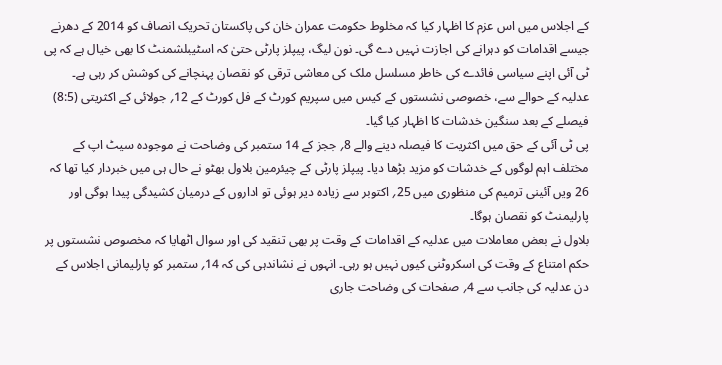کے اجلاس میں اس عزم کا اظہار کیا کہ مخلوط حکومت عمران خان کی پاکستان تحریک انصاف کو 2014 کے دھرنے جیسے اقدامات کو دہرانے کی اجازت نہیں دے گی۔ نون لیگ، پیپلز پارٹی حتیٰ کہ اسٹیبلشمنٹ کا بھی خیال ہے کہ پی ٹی آئی اپنے سیاسی فائدے کی خاطر مسلسل ملک کی معاشی ترقی کو نقصان پہنچانے کی کوشش کر رہی ہے۔
عدلیہ کے حوالے سے، خصوصی نشستوں کے کیس میں سپریم کورٹ کے فل کورٹ کے 12؍ جولائی کے اکثریتی (8:5) فیصلے کے بعد سنگین خدشات کا اظہار کیا گیا۔
پی ٹی آئی کے حق میں اکثریت کا فیصلہ دینے والے 8؍ ججز کے 14 ستمبر کی وضاحت نے موجودہ سیٹ اپ کے مختلف اہم لوگوں کے خدشات کو مزید بڑھا دیا۔ پیپلز پارٹی کے چیئرمین بلاول بھٹو نے حال ہی میں خبردار کیا تھا کہ 26 ویں آئینی ترمیم کی منظوری میں 25؍ اکتوبر سے زیادہ دیر ہوئی تو اداروں کے درمیان کشیدگی پیدا ہوگی اور پارلیمنٹ کو نقصان ہوگا۔
بلاول نے بعض معاملات میں عدلیہ کے اقدامات کے وقت پر بھی تنقید کی اور سوال اٹھایا کہ مخصوص نشستوں پر حکم امتناع کے وقت کی اسکروٹنی کیوں نہیں ہو رہی۔ انہوں نے نشاندہی کی کہ 14؍ ستمبر کو پارلیمانی اجلاس کے دن عدلیہ کی جانب سے 4؍ صفحات کی وضاحت جاری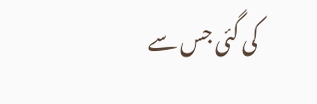کی گئی جس سے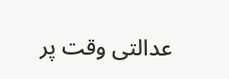عدالتی وقت پر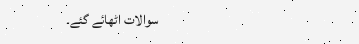سوالات اٹھائے گئے۔